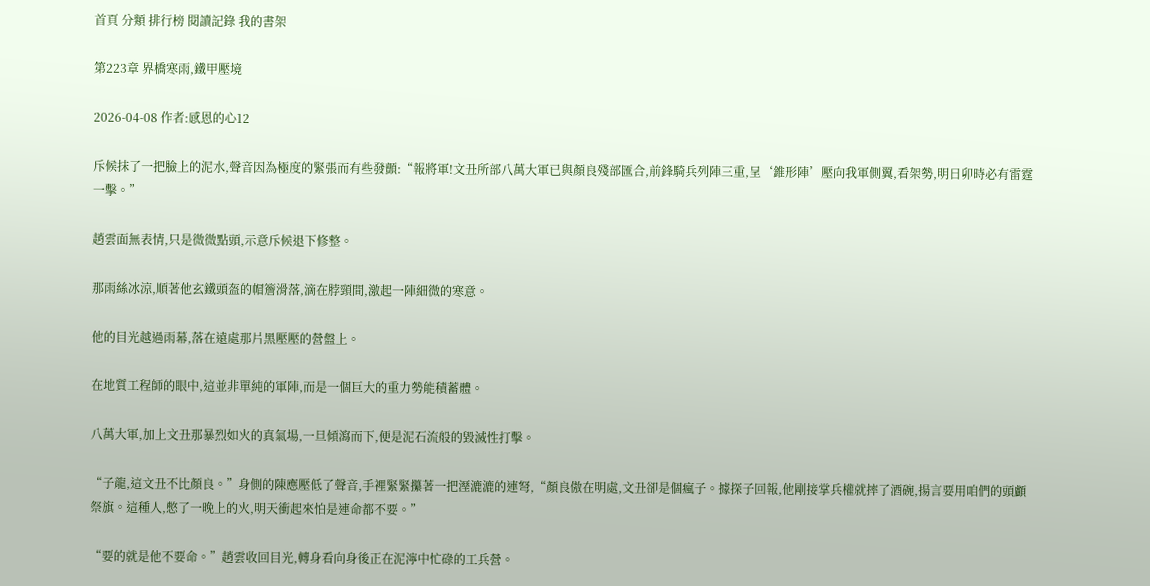首頁 分類 排行榜 閱讀記錄 我的書架

第223章 界橋寒雨,鐵甲壓境

2026-04-08 作者:感恩的心12

斥候抹了一把臉上的泥水,聲音因為極度的緊張而有些發顫:“報將軍!文丑所部八萬大軍已與顏良殘部匯合,前鋒騎兵列陣三重,呈‘錐形陣’壓向我軍側翼,看架勢,明日卯時必有雷霆一擊。”

趙雲面無表情,只是微微點頭,示意斥候退下修整。

那雨絲冰涼,順著他玄鐵頭盔的帽簷滑落,滴在脖頸間,激起一陣細微的寒意。

他的目光越過雨幕,落在遠處那片黑壓壓的營盤上。

在地質工程師的眼中,這並非單純的軍陣,而是一個巨大的重力勢能積蓄體。

八萬大軍,加上文丑那暴烈如火的真氣場,一旦傾瀉而下,便是泥石流般的毀滅性打擊。

“子龍,這文丑不比顏良。”身側的陳應壓低了聲音,手裡緊緊攥著一把溼漉漉的連弩,“顏良傲在明處,文丑卻是個瘋子。據探子回報,他剛接掌兵權就摔了酒碗,揚言要用咱們的頭顱祭旗。這種人,憋了一晚上的火,明天衝起來怕是連命都不要。”

“要的就是他不要命。”趙雲收回目光,轉身看向身後正在泥濘中忙碌的工兵營。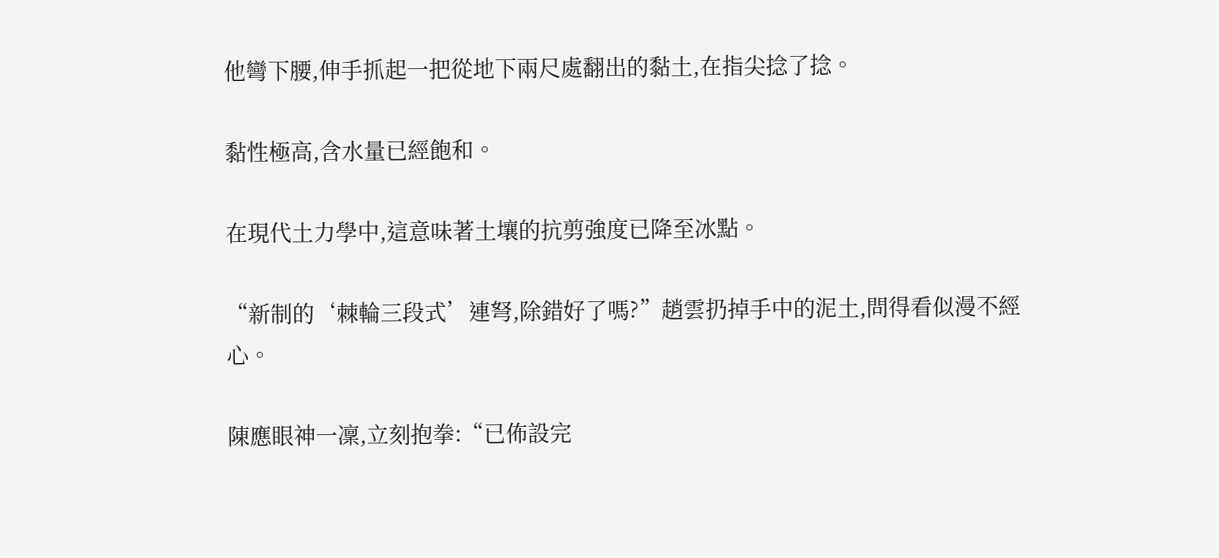他彎下腰,伸手抓起一把從地下兩尺處翻出的黏土,在指尖捻了捻。

黏性極高,含水量已經飽和。

在現代土力學中,這意味著土壤的抗剪強度已降至冰點。

“新制的‘棘輪三段式’連弩,除錯好了嗎?”趙雲扔掉手中的泥土,問得看似漫不經心。

陳應眼神一凜,立刻抱拳:“已佈設完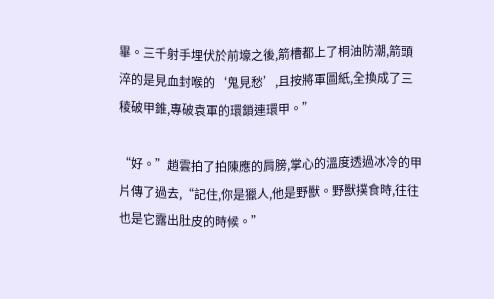畢。三千射手埋伏於前壕之後,箭槽都上了桐油防潮,箭頭淬的是見血封喉的‘鬼見愁’,且按將軍圖紙,全換成了三稜破甲錐,專破袁軍的環鎖連環甲。”

“好。”趙雲拍了拍陳應的肩膀,掌心的溫度透過冰冷的甲片傳了過去,“記住,你是獵人,他是野獸。野獸撲食時,往往也是它露出肚皮的時候。”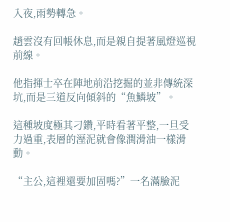入夜,雨勢轉急。

趙雲沒有回帳休息,而是親自提著風燈巡視前線。

他指揮士卒在陣地前沿挖掘的並非傳統深坑,而是三道反向傾斜的“魚鱗坡”。

這種坡度極其刁鑽,平時看著平整,一旦受力過重,表層的溼泥就會像潤滑油一樣滑動。

“主公,這裡還要加固嗎?”一名滿臉泥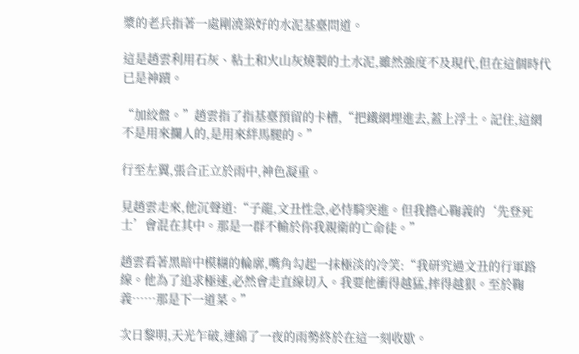漿的老兵指著一處剛澆築好的水泥基臺問道。

這是趙雲利用石灰、粘土和火山灰燒製的土水泥,雖然強度不及現代,但在這個時代已是神蹟。

“加絞盤。”趙雲指了指基臺預留的卡槽,“把鐵網埋進去,蓋上浮土。記住,這網不是用來攔人的,是用來絆馬腿的。”

行至左翼,張合正立於雨中,神色凝重。

見趙雲走來,他沉聲道:“子龍,文丑性急,必恃騎突進。但我擔心鞠義的‘先登死士’會混在其中。那是一群不輸於你我親衛的亡命徒。”

趙雲看著黑暗中模糊的輪廓,嘴角勾起一抹極淡的冷笑:“我研究過文丑的行軍路線。他為了追求極速,必然會走直線切入。我要他衝得越猛,摔得越狠。至於鞠義……那是下一道菜。”

次日黎明,天光乍破,連綿了一夜的雨勢終於在這一刻收歇。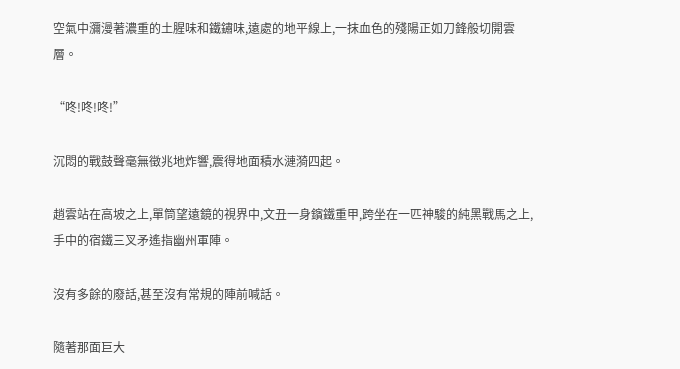空氣中瀰漫著濃重的土腥味和鐵鏽味,遠處的地平線上,一抹血色的殘陽正如刀鋒般切開雲層。

“咚!咚!咚!”

沉悶的戰鼓聲毫無徵兆地炸響,震得地面積水漣漪四起。

趙雲站在高坡之上,單筒望遠鏡的視界中,文丑一身鑌鐵重甲,跨坐在一匹神駿的純黑戰馬之上,手中的宿鐵三叉矛遙指幽州軍陣。

沒有多餘的廢話,甚至沒有常規的陣前喊話。

隨著那面巨大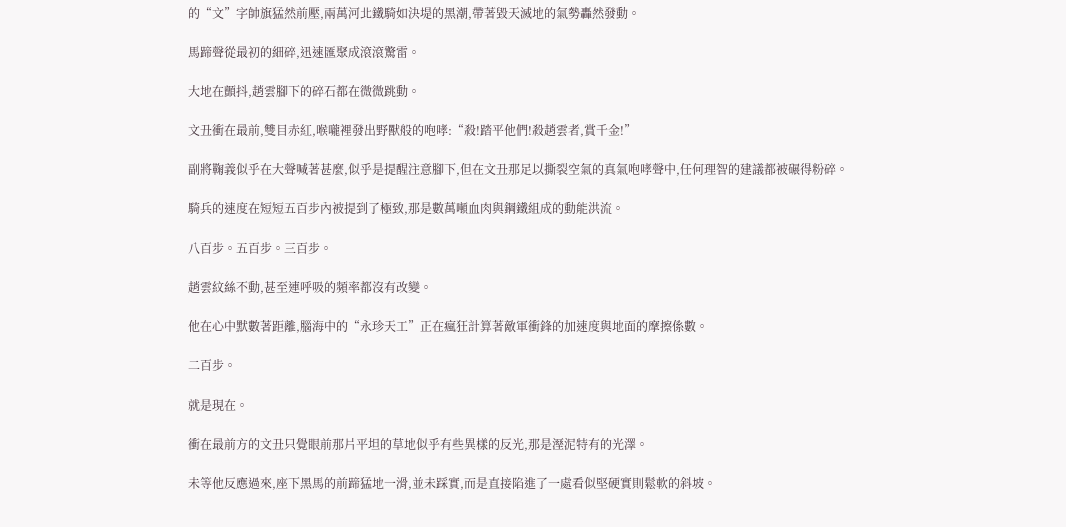的“文”字帥旗猛然前壓,兩萬河北鐵騎如決堤的黑潮,帶著毀天滅地的氣勢轟然發動。

馬蹄聲從最初的細碎,迅速匯聚成滾滾驚雷。

大地在顫抖,趙雲腳下的碎石都在微微跳動。

文丑衝在最前,雙目赤紅,喉嚨裡發出野獸般的咆哮:“殺!踏平他們!殺趙雲者,賞千金!”

副將鞠義似乎在大聲喊著甚麼,似乎是提醒注意腳下,但在文丑那足以撕裂空氣的真氣咆哮聲中,任何理智的建議都被碾得粉碎。

騎兵的速度在短短五百步內被提到了極致,那是數萬噸血肉與鋼鐵組成的動能洪流。

八百步。五百步。三百步。

趙雲紋絲不動,甚至連呼吸的頻率都沒有改變。

他在心中默數著距離,腦海中的“永珍天工”正在瘋狂計算著敵軍衝鋒的加速度與地面的摩擦係數。

二百步。

就是現在。

衝在最前方的文丑只覺眼前那片平坦的草地似乎有些異樣的反光,那是溼泥特有的光澤。

未等他反應過來,座下黑馬的前蹄猛地一滑,並未踩實,而是直接陷進了一處看似堅硬實則鬆軟的斜坡。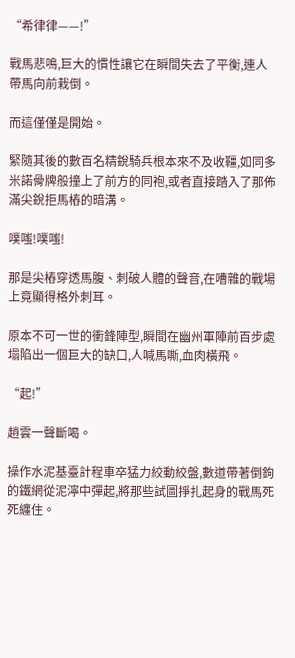“希律律——!”

戰馬悲鳴,巨大的慣性讓它在瞬間失去了平衡,連人帶馬向前栽倒。

而這僅僅是開始。

緊隨其後的數百名精銳騎兵根本來不及收韁,如同多米諾骨牌般撞上了前方的同袍,或者直接踏入了那佈滿尖銳拒馬樁的暗溝。

噗嗤!噗嗤!

那是尖樁穿透馬腹、刺破人體的聲音,在嘈雜的戰場上竟顯得格外刺耳。

原本不可一世的衝鋒陣型,瞬間在幽州軍陣前百步處塌陷出一個巨大的缺口,人喊馬嘶,血肉橫飛。

“起!”

趙雲一聲斷喝。

操作水泥基臺計程車卒猛力絞動絞盤,數道帶著倒鉤的鐵網從泥濘中彈起,將那些試圖掙扎起身的戰馬死死纏住。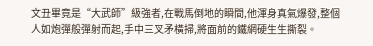文丑畢竟是“大武師”級強者,在戰馬倒地的瞬間,他渾身真氣爆發,整個人如炮彈般彈射而起,手中三叉矛橫掃,將面前的鐵網硬生生撕裂。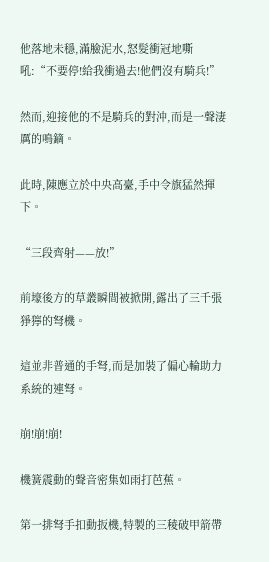他落地未穩,滿臉泥水,怒髮衝冠地嘶吼:“不要停!給我衝過去!他們沒有騎兵!”

然而,迎接他的不是騎兵的對沖,而是一聲淒厲的鳴鏑。

此時,陳應立於中央高臺,手中令旗猛然揮下。

“三段齊射——放!”

前壕後方的草叢瞬間被掀開,露出了三千張猙獰的弩機。

這並非普通的手弩,而是加裝了偏心輪助力系統的連弩。

崩!崩!崩!

機簧震動的聲音密集如雨打芭蕉。

第一排弩手扣動扳機,特製的三稜破甲箭帶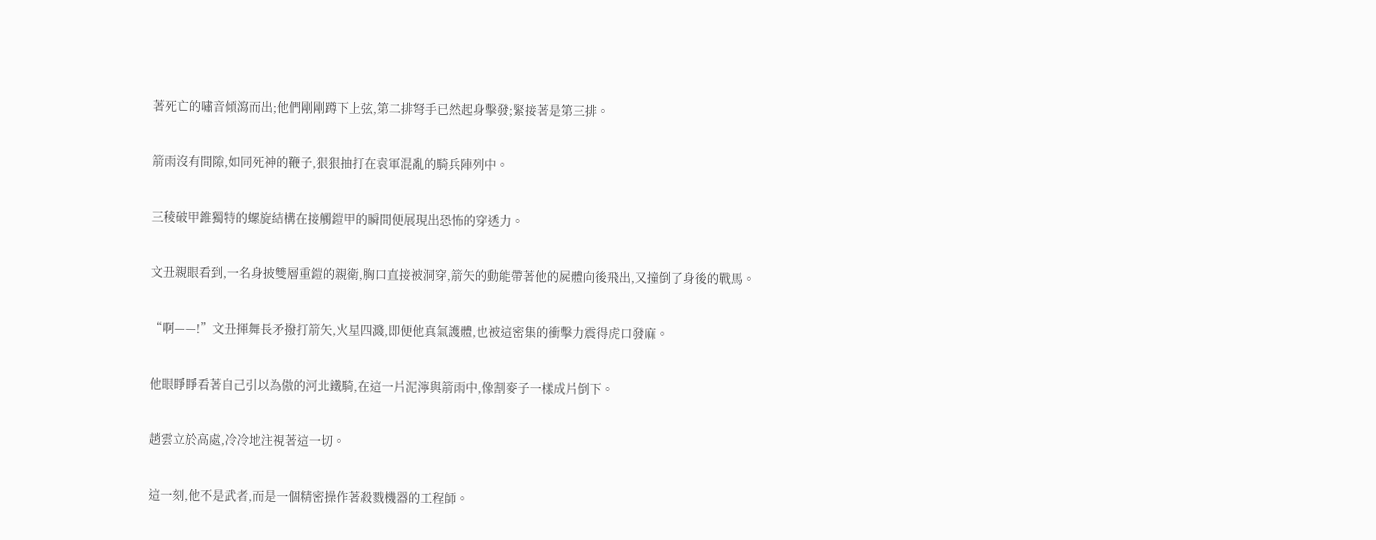著死亡的嘯音傾瀉而出;他們剛剛蹲下上弦,第二排弩手已然起身擊發;緊接著是第三排。

箭雨沒有間隙,如同死神的鞭子,狠狠抽打在袁軍混亂的騎兵陣列中。

三稜破甲錐獨特的螺旋結構在接觸鎧甲的瞬間便展現出恐怖的穿透力。

文丑親眼看到,一名身披雙層重鎧的親衛,胸口直接被洞穿,箭矢的動能帶著他的屍體向後飛出,又撞倒了身後的戰馬。

“啊——!”文丑揮舞長矛撥打箭矢,火星四濺,即便他真氣護體,也被這密集的衝擊力震得虎口發麻。

他眼睜睜看著自己引以為傲的河北鐵騎,在這一片泥濘與箭雨中,像割麥子一樣成片倒下。

趙雲立於高處,冷冷地注視著這一切。

這一刻,他不是武者,而是一個精密操作著殺戮機器的工程師。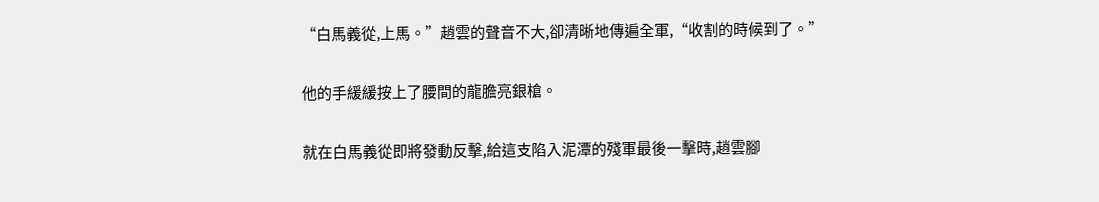“白馬義從,上馬。”趙雲的聲音不大,卻清晰地傳遍全軍,“收割的時候到了。”

他的手緩緩按上了腰間的龍膽亮銀槍。

就在白馬義從即將發動反擊,給這支陷入泥潭的殘軍最後一擊時,趙雲腳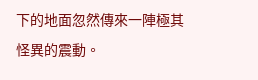下的地面忽然傳來一陣極其怪異的震動。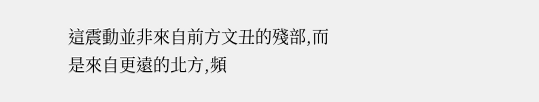這震動並非來自前方文丑的殘部,而是來自更遠的北方,頻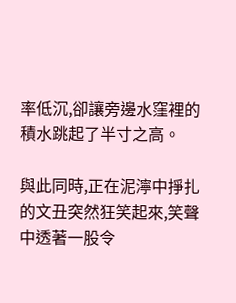率低沉,卻讓旁邊水窪裡的積水跳起了半寸之高。

與此同時,正在泥濘中掙扎的文丑突然狂笑起來,笑聲中透著一股令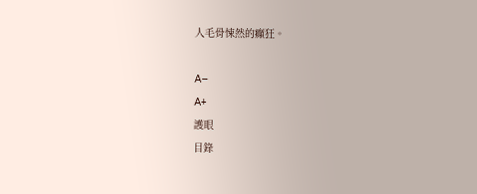人毛骨悚然的癲狂。

A−
A+
護眼
目錄